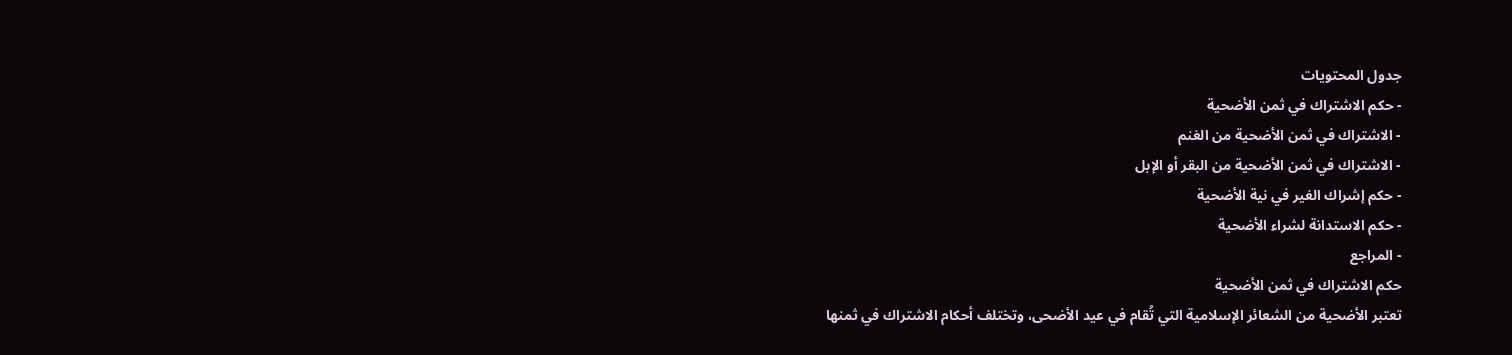جدول المحتويات
- حكم الاشتراك في ثمن الأضحية
- الاشتراك في ثمن الأضحية من الغنم
- الاشتراك في ثمن الأضحية من البقر أو الإبل
- حكم إشراك الغير في نية الأضحية
- حكم الاستدانة لشراء الأضحية
- المراجع
حكم الاشتراك في ثمن الأضحية
تعتبر الأضحية من الشعائر الإسلامية التي تُقام في عيد الأضحى، وتختلف أحكام الاشتراك في ثمنها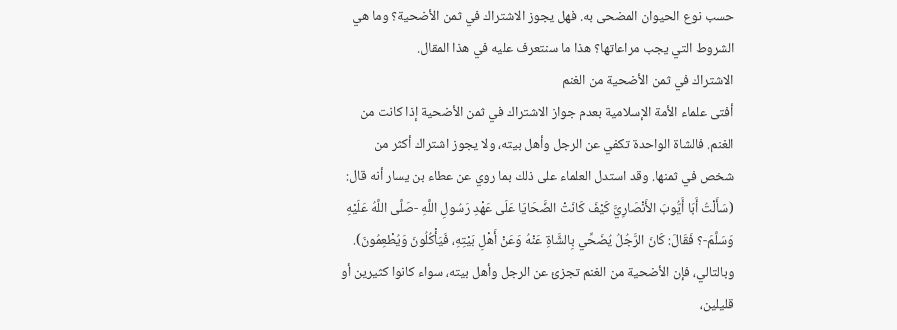حسب نوع الحيوان المضحى به. فهل يجوز الاشتراك في ثمن الأضحية؟ وما هي الشروط التي يجب مراعاتها؟ هذا ما سنتعرف عليه في هذا المقال.
الاشتراك في ثمن الأضحية من الغنم
أفتى علماء الأمة الإسلامية بعدم جواز الاشتراك في ثمن الأضحية إذا كانت من الغنم. فالشاة الواحدة تكفي عن الرجل وأهل بيته، ولا يجوز اشتراك أكثر من شخص في ثمنها. وقد استدل العلماء على ذلك بما روي عن عطاء بن يسار أنه قال: (سَأَلْتُ أَبَا أَيُّوبَ الأَنْصَارِيَّ كَيْفَ كَانَتْ الضَّحَايَا عَلَى عَهْدِ رَسُولِ اللَّهِ -صَلَّى اللَّهُ عَلَيْهِ وَسَلَّمَ-؟ فَقَالَ: كَانَ الرَّجُلُ يُضَحِّي بِالشَّاةِ عَنْهُ وَعَنْ أَهْلِ بَيْتِهِ، فَيَأْكُلُونَ وَيُطْعِمُونَ).
وبالتالي، فإن الأضحية من الغنم تجزئ عن الرجل وأهل بيته، سواء كانوا كثيرين أو قليلين،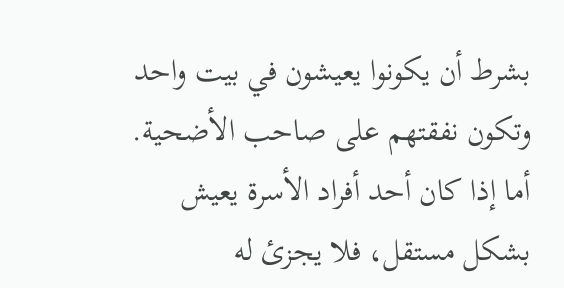بشرط أن يكونوا يعيشون في بيت واحد وتكون نفقتهم على صاحب الأضحية. أما إذا كان أحد أفراد الأسرة يعيش بشكل مستقل، فلا يجزئ له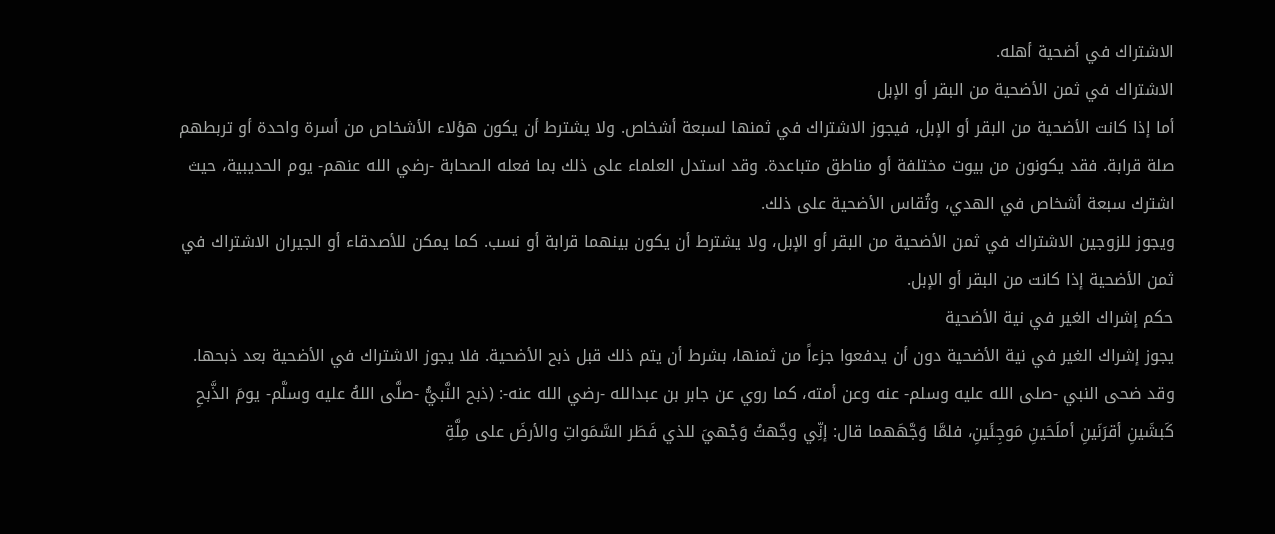الاشتراك في أضحية أهله.
الاشتراك في ثمن الأضحية من البقر أو الإبل
أما إذا كانت الأضحية من البقر أو الإبل، فيجوز الاشتراك في ثمنها لسبعة أشخاص. ولا يشترط أن يكون هؤلاء الأشخاص من أسرة واحدة أو تربطهم صلة قرابة. فقد يكونون من بيوت مختلفة أو مناطق متباعدة. وقد استدل العلماء على ذلك بما فعله الصحابة -رضي الله عنهم- يوم الحديبية، حيث اشترك سبعة أشخاص في الهدي، وتُقاس الأضحية على ذلك.
ويجوز للزوجين الاشتراك في ثمن الأضحية من البقر أو الإبل، ولا يشترط أن يكون بينهما قرابة أو نسب. كما يمكن للأصدقاء أو الجيران الاشتراك في ثمن الأضحية إذا كانت من البقر أو الإبل.
حكم إشراك الغير في نية الأضحية
يجوز إشراك الغير في نية الأضحية دون أن يدفعوا جزءاً من ثمنها، بشرط أن يتم ذلك قبل ذبح الأضحية. فلا يجوز الاشتراك في الأضحية بعد ذبحها. وقد ضحى النبي -صلى الله عليه وسلم- عنه وعن أمته، كما روي عن جابر بن عبدالله -رضي الله عنه-: (ذبح النَّبيُّ -صلَّى اللهُ عليه وسلَّم- يومَ الذَّبحِ كَبشَينِ أقرَنَينِ أملَحَينِ مَوجِئَينِ، فلمَّا وَجَّهَهما قال: إنِّي وجَّهتُ وَجْهيَ للذي فَطَر السَّمَواتِ والأرضَ على مِلَّةِ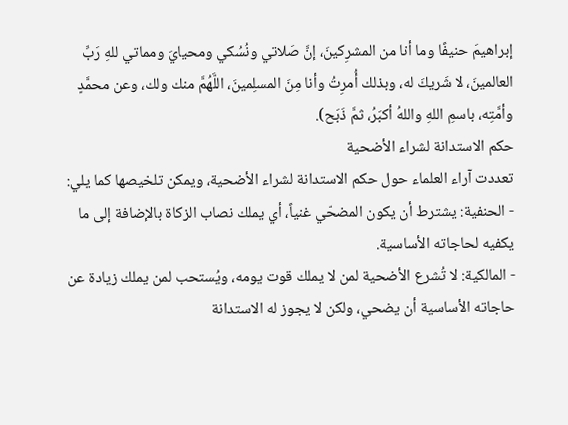إبراهيمَ حنيفًا وما أنا من المشرِكينَ، إنَّ صَلاتي ونُسُكي ومحيايَ ومماتي للهِ رَبِّ العالمينَ، لا شَريكَ له، وبذلك أُمرِتُ وأنا مِنَ المسلِمينَ، اللَّهُمَّ منك ولك، وعن محمَّدٍ وأمَّتِه، باسمِ اللهِ واللهُ أكبَرُ، ثمَّ ذَبَح).
حكم الاستدانة لشراء الأضحية
تعددت آراء العلماء حول حكم الاستدانة لشراء الأضحية، ويمكن تلخيصها كما يلي:
- الحنفية: يشترط أن يكون المضحّي غنياً، أي يملك نصاب الزكاة بالإضافة إلى ما يكفيه لحاجاته الأساسية.
- المالكية: لا تُشرع الأضحية لمن لا يملك قوت يومه، ويُستحب لمن يملك زيادة عن حاجاته الأساسية أن يضحي، ولكن لا يجوز له الاستدانة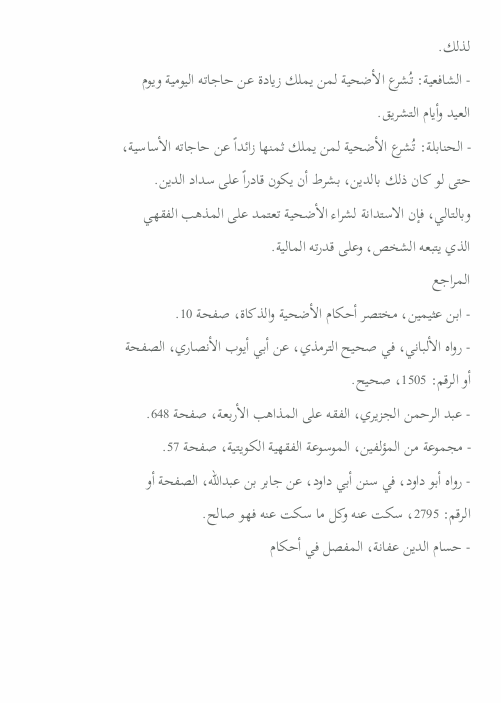لذلك.
- الشافعية: تُشرع الأضحية لمن يملك زيادة عن حاجاته اليومية ويوم العيد وأيام التشريق.
- الحنابلة: تُشرع الأضحية لمن يملك ثمنها زائداً عن حاجاته الأساسية، حتى لو كان ذلك بالدين، بشرط أن يكون قادراً على سداد الدين.
وبالتالي، فإن الاستدانة لشراء الأضحية تعتمد على المذهب الفقهي الذي يتبعه الشخص، وعلى قدرته المالية.
المراجع
- ابن عثيمين، مختصر أحكام الأضحية والذكاة، صفحة 10.
- رواه الألباني، في صحيح الترمذي، عن أبي أيوب الأنصاري، الصفحة أو الرقم: 1505، صحيح.
- عبد الرحمن الجزيري، الفقه على المذاهب الأربعة، صفحة 648.
- مجموعة من المؤلفين، الموسوعة الفقهية الكويتية، صفحة 57.
- رواه أبو داود، في سنن أبي داود، عن جابر بن عبدالله، الصفحة أو الرقم: 2795، سكت عنه وكل ما سكت عنه فهو صالح.
- حسام الدين عفانة، المفصل في أحكام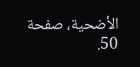الأضحية، صفحة 50.